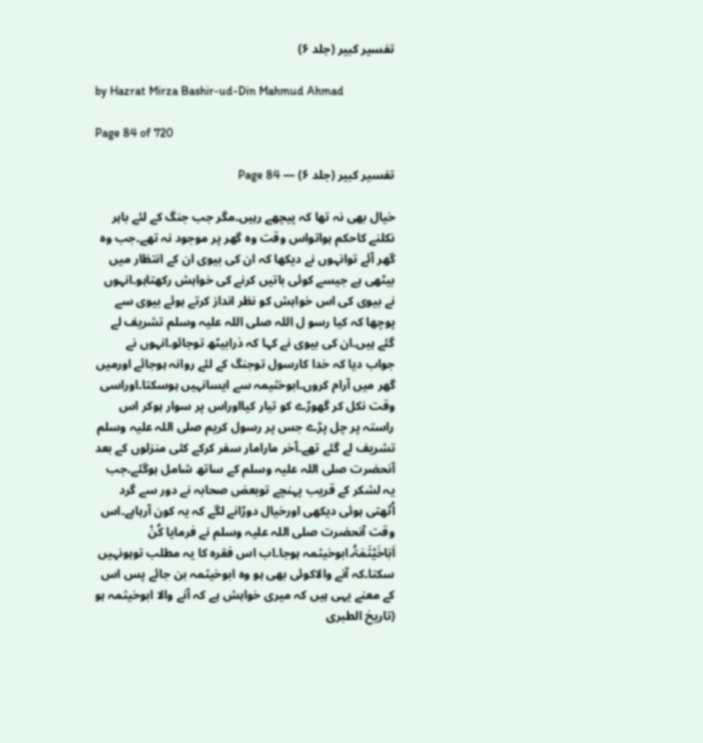تفسیر کبیر (جلد ۶)

by Hazrat Mirza Bashir-ud-Din Mahmud Ahmad

Page 84 of 720

تفسیر کبیر (جلد ۶) — Page 84

خیال بھی نہ تھا کہ پیچھے رہیں۔مگر جب جنگ کے لئے باہر نکلنے کاحکم ہواتواس وقت وہ گھر پر موجود نہ تھے۔جب وہ گھر آئے توانہوں نے دیکھا کہ ان کی بیوی ان کے انتظار میں بیٹھی ہے جیسے کوئی باتیں کرنے کی خواہش رکھتاہو۔انہوں نے بیوی کی اس خواہش کو نظر انداز کرتے ہوئے بیوی سے پوچھا کہ کیا رسو ل اللہ صلی اللہ علیہ وسلم تشریف لے گئے ہیں۔ان کی بیوی نے کہا کہ ذرابیٹھ توجائو۔انہوں نے جواب دیا کہ خدا کارسول توجنگ کے لئے روانہ ہوجائے اورمیں گھر میں آرام کروں۔ابوخثیمہ سے ایسانہیں ہوسکتا۔اوراسی وقت نکل کر گھوڑے کو تیار کیااوراس پر سوار ہوکر اس راستہ پر چل پڑے جس پر رسول کریم صلی اللہ علیہ وسلم تشریف لے گئے تھے۔آخر مارامار سفر کرکے کئی منزلوں کے بعد آنحضرت صلی اللہ علیہ وسلم کے ساتھ شامل ہوگئے۔جب یہ لشکر کے قریب پہنچے توبعض صحابہ نے دور سے گرد اُٹھتی ہوئی دیکھی اورخیال دوڑانے لگے کہ یہ کون آرہاہے۔اس وقت آنحضرت صلی اللہ علیہ وسلم نے فرمایا کُنْ اَبَاخَیْثَمَۃُ۔ابوخیثمہ ہوجا۔اب اس فقرہ کا یہ مطلب توہونہیں سکتا۔کہ آنے والاکوئی بھی ہو وہ ابوخیثمہ بن جائے پس اس کے معنے یہی ہیں کہ میری خواہش ہے کہ آنے والا ابوخیثمہ ہو (تاریخ الطبری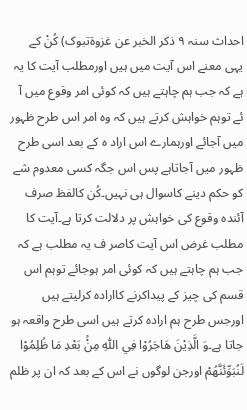احداث سنہ ۹ ذکر الخبر عن غزوۃتبوک) کُنْ کے یہی معنے اس آیت میں ہیں اورمطلب آیت کا یہ ہے کہ جب ہم چاہتے ہیں کہ کوئی امر وقوع میں آ ئے توہم خواہش کرتے ہیں کہ وہ امر اس طرح ظہور میں آجائے اورہمارے اس اراد ہ کے بعد اسی طرح ظہور میں آجاتاہے پس اس جگہ کسی معدوم شے کو حکم دینے کاسوال ہی نہیں۔کُن کالفظ صرف آئندہ وقوع کی خواہش پر دلالت کرتا ہے۔آیت کا مطلب غرض اس آیت کاصر ف یہ مطلب ہے کہ جب ہم چاہتے ہیں کہ کوئی امر ہوجائے توہم اس قسم کی چیز کے پیداکرنے کاارادہ کرلیتے ہیں اورجس طرح ہم ارادہ کرتے ہیں اسی طرح واقعہ ہو جاتا ہے۔وَ الَّذِيْنَ هَاجَرُوْا فِي اللّٰهِ مِنْۢ بَعْدِ مَا ظُلِمُوْا لَنُبَوِّئَنَّهُمْ اورجن لوگوں نے اس کے بعد کہ ان پر ظلم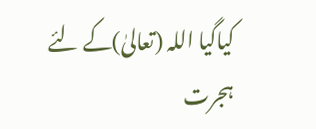کیاگیا اللہ (تعالیٰ)کے لئے ہجرت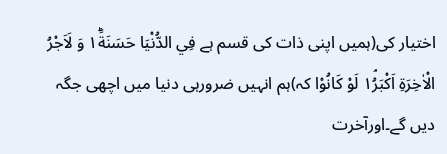اختیار کی(ہمیں اپنی ذات کی قسم ہے فِي الدُّنْيَا حَسَنَةً١ؕ وَ لَاَجْرُ الْاٰخِرَةِ اَكْبَرُ١ۘ لَوْ كَانُوْا کہ)ہم انہیں ضرورہی دنیا میں اچھی جگہ دیں گے۔اورآخرت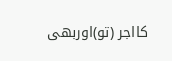کااجر (تو)اوربھی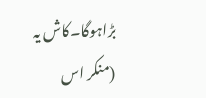بڑاہوگا۔کاش یہ (منکر اس